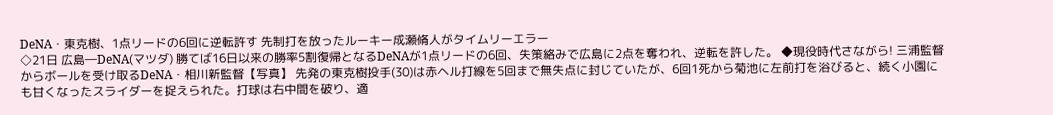DeNA・東克樹、1点リードの6回に逆転許す 先制打を放ったルーキー成瀬脩人がタイムリーエラー
◇21日 広島―DeNA(マツダ) 勝てば16日以来の勝率5割復帰となるDeNAが1点リードの6回、失策絡みで広島に2点を奪われ、逆転を許した。 ◆現役時代さながら! 三浦監督からボールを受け取るDeNA・相川新監督【写真】 先発の東克樹投手(30)は赤ヘル打線を5回まで無失点に封じていたが、6回1死から菊池に左前打を浴びると、続く小園にも甘くなったスライダーを捉えられた。打球は右中間を破り、適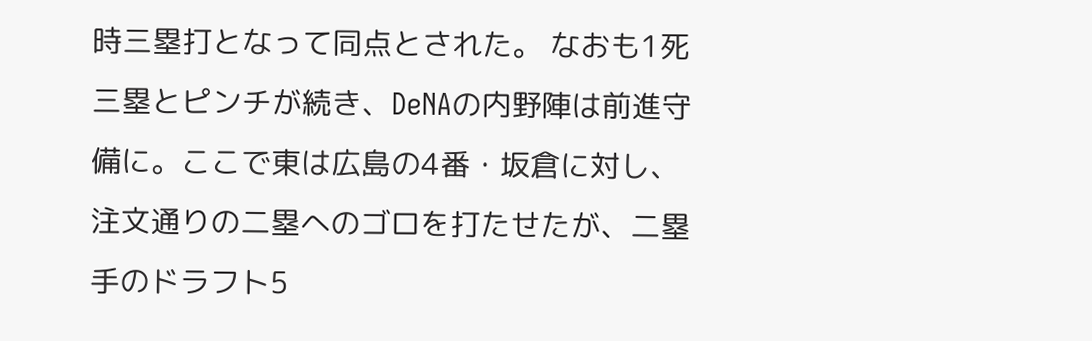時三塁打となって同点とされた。 なおも1死三塁とピンチが続き、DeNAの内野陣は前進守備に。ここで東は広島の4番・坂倉に対し、注文通りの二塁へのゴロを打たせたが、二塁手のドラフト5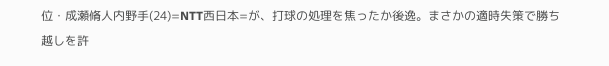位・成瀬脩人内野手(24)=NTT西日本=が、打球の処理を焦ったか後逸。まさかの適時失策で勝ち越しを許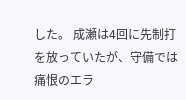した。 成瀬は4回に先制打を放っていたが、守備では痛恨のエラ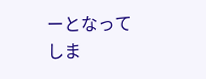ーとなってしま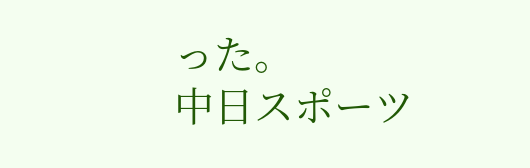った。
中日スポーツ